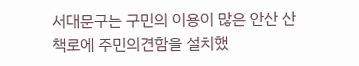서대문구는 구민의 이용이 많은 안산 산책로에 주민의견함을 설치했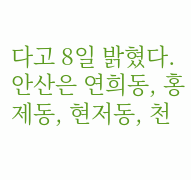다고 8일 밝혔다.
안산은 연희동, 홍제동, 현저동, 천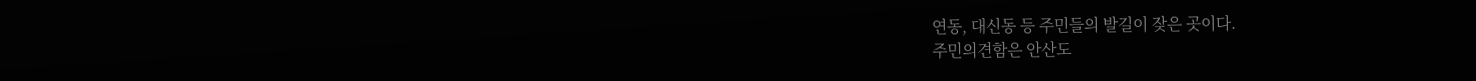연동, 대신동 등 주민들의 발길이 잦은 곳이다.
주민의견함은 안산도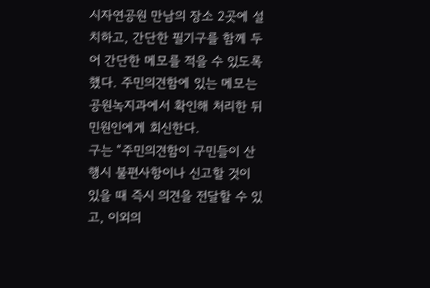시자연공원 만남의 장소 2곳에 설치하고, 간단한 필기구를 함께 두어 간단한 메모를 적을 수 있도록 했다. 주민의견함에 있는 메모는 공원녹지과에서 확인해 처리한 뒤 민원인에게 회신한다.
구는 “주민의견함이 구민들이 산행시 불편사항이나 신고할 것이 있을 때 즉시 의견을 전달할 수 있고, 이외의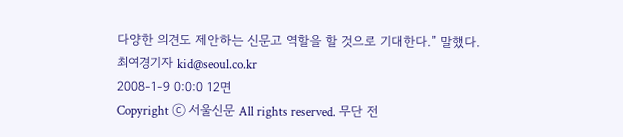다양한 의견도 제안하는 신문고 역할을 할 것으로 기대한다.” 말했다.
최여경기자 kid@seoul.co.kr
2008-1-9 0:0:0 12면
Copyright ⓒ 서울신문 All rights reserved. 무단 전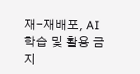재-재배포, AI 학습 및 활용 금지